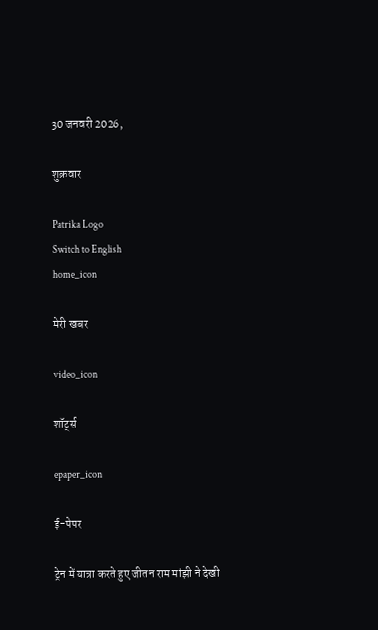30 जनवरी 2026,

शुक्रवार

Patrika Logo
Switch to English
home_icon

मेरी खबर

video_icon

शॉर्ट्स

epaper_icon

ई-पेपर

ट्रेन में यात्रा करते हुए जीतन राम मांझी ने देखी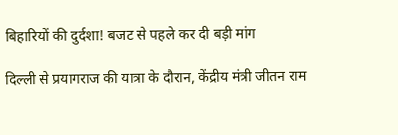बिहारियों की दुर्दशा! बजट से पहले कर दी बड़ी मांग

दिल्ली से प्रयागराज की यात्रा के दौरान, केंद्रीय मंत्री जीतन राम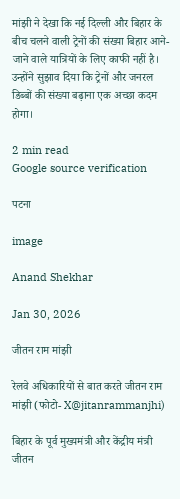मांझी ने देखा कि नई दिल्ली और बिहार के बीच चलने वाली ट्रेनों की संख्या बिहार आने-जाने वाले यात्रियों के लिए काफी नहीं है। उन्होंने सुझाव दिया कि ट्रेनों और जनरल डिब्बों की संख्या बढ़ाना एक अच्छा कदम होगा।

2 min read
Google source verification

पटना

image

Anand Shekhar

Jan 30, 2026

जीतन राम मांझी

रेलवे अधिकारियों से बात करते जीतन राम मांझी (फोटो- X@jitanrammanjhi)

बिहार के पूर्व मुख्यमंत्री और केंद्रीय मंत्री जीतन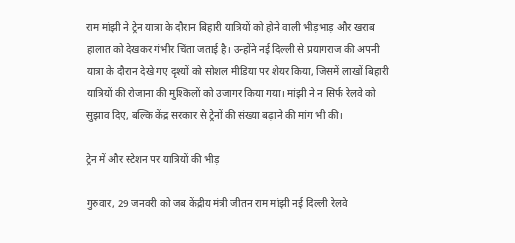राम मांझी ने ट्रेन यात्रा के दौरान बिहारी यात्रियों को होने वाली भीड़भाड़ और खराब हालात को देखकर गंभीर चिंता जताई है। उन्होंने नई दिल्ली से प्रयागराज की अपनी यात्रा के दौरान देखे गए दृश्यों को सोशल मीडिया पर शेयर किया, जिसमें लाखों बिहारी यात्रियों की रोजाना की मुश्किलों को उजागर किया गया। मांझी ने न सिर्फ रेलवे को सुझाव दिए, बल्कि केंद्र सरकार से ट्रेनों की संख्या बढ़ाने की मांग भी की।

ट्रेन में और स्टेशन पर यात्रियों की भीड़

गुरुवार, 29 जनवरी को जब केंद्रीय मंत्री जीतन राम मांझी नई दिल्ली रेलवे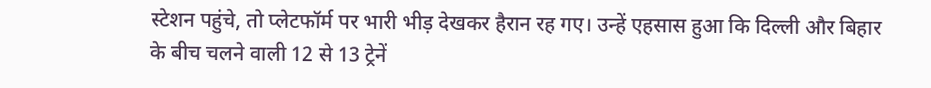स्टेशन पहुंचे, तो प्लेटफॉर्म पर भारी भीड़ देखकर हैरान रह गए। उन्हें एहसास हुआ कि दिल्ली और बिहार के बीच चलने वाली 12 से 13 ट्रेनें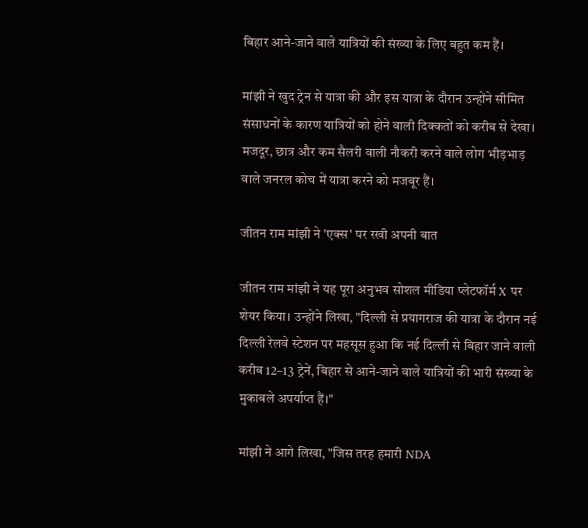बिहार आने-जाने वाले यात्रियों की संख्या के लिए बहुत कम हैं।

मांझी ने खुद ट्रेन से यात्रा की और इस यात्रा के दौरान उन्होंने सीमित संसाधनों के कारण यात्रियों को होने वाली दिक्कतों को करीब से देखा। मजदूर, छात्र और कम सैलरी वाली नौकरी करने वाले लोग भीड़भाड़ वाले जनरल कोच में यात्रा करने को मजबूर हैं।

जीतन राम मांझी ने 'एक्स' पर रखी अपनी बात

जीतन राम मांझी ने यह पूरा अनुभव सोशल मीडिया प्लेटफॉर्म X पर शेयर किया। उन्होंने लिखा, "दिल्ली से प्रयागराज की यात्रा के दौरान नई दिल्ली रेलवे स्टेशन पर महसूस हुआ कि नई दिल्ली से बिहार जाने वाली करीब 12–13 ट्रेनें, बिहार से आने-जाने वाले यात्रियों की भारी संख्या के मुकाबले अपर्याप्त हैं।"

मांझी ने आगे लिखा, "जिस तरह हमारी NDA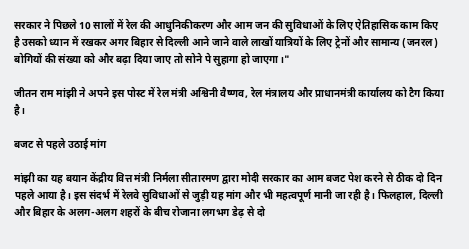सरकार ने पिछले 10 सालों में रेल की आधुनिकीकरण और आम जन की सुविधाओं के लिए ऐतिहासिक काम किए है उसको ध्यान में रखकर अगर बिहार से दिल्ली आने जाने वाले लाखों यात्रियों के लिए ट्रेनों और सामान्य (जनरल) बोगियों की संख्या को और बढ़ा दिया जाए तो सोने पे सुहागा हो जाएगा।"

जीतन राम मांझी ने अपने इस पोस्ट में रेल मंत्री अश्विनी वैष्णव, रेल मंत्रालय और प्राधानमंत्री कार्यालय को टैग किया है।

बजट से पहले उठाई मांग

मांझी का यह बयान केंद्रीय वित्त मंत्री निर्मला सीतारमण द्वारा मोदी सरकार का आम बजट पेश करने से ठीक दो दिन पहले आया है। इस संदर्भ में रेलवे सुविधाओं से जुड़ी यह मांग और भी महत्वपूर्ण मानी जा रही है। फिलहाल, दिल्ली और बिहार के अलग-अलग शहरों के बीच रोजाना लगभग डेढ़ से दो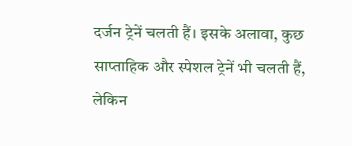दर्जन ट्रेनें चलती हैं। इसके अलावा, कुछ साप्ताहिक और स्पेशल ट्रेनें भी चलती हैं, लेकिन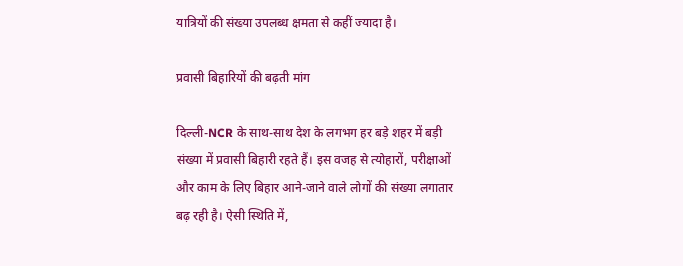यात्रियों की संख्या उपलब्ध क्षमता से कहीं ज्यादा है।

प्रवासी बिहारियों की बढ़ती मांग

दिल्ली-NCR के साथ-साथ देश के लगभग हर बड़े शहर में बड़ी संख्या में प्रवासी बिहारी रहते हैं। इस वजह से त्योहारों, परीक्षाओं और काम के लिए बिहार आने-जाने वाले लोगों की संख्या लगातार बढ़ रही है। ऐसी स्थिति में,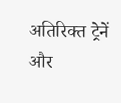अतिरिक्त ट्रेनें और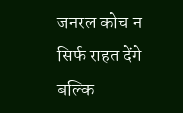जनरल कोच न सिर्फ राहत देंगे बल्कि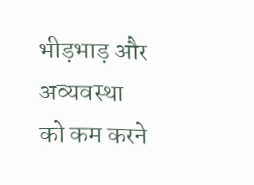भीड़भाड़ और अव्यवस्था को कम करने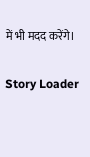में भी मदद करेंगे।

Story Loader